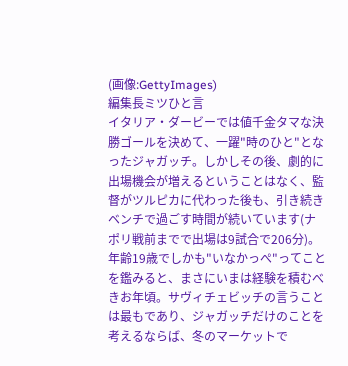(画像:GettyImages)
編集長ミツひと言
イタリア・ダービーでは値千金タマな決勝ゴールを決めて、一躍"時のひと"となったジャガッチ。しかしその後、劇的に出場機会が増えるということはなく、監督がツルピカに代わった後も、引き続きベンチで過ごす時間が続いています(ナポリ戦前までで出場は9試合で206分)。
年齢19歳でしかも"いなかっぺ"ってことを鑑みると、まさにいまは経験を積むべきお年頃。サヴィチェビッチの言うことは最もであり、ジャガッチだけのことを考えるならば、冬のマーケットで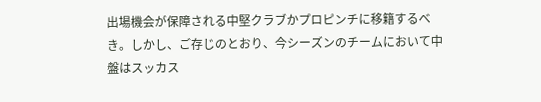出場機会が保障される中堅クラブかプロピンチに移籍するべき。しかし、ご存じのとおり、今シーズンのチームにおいて中盤はスッカス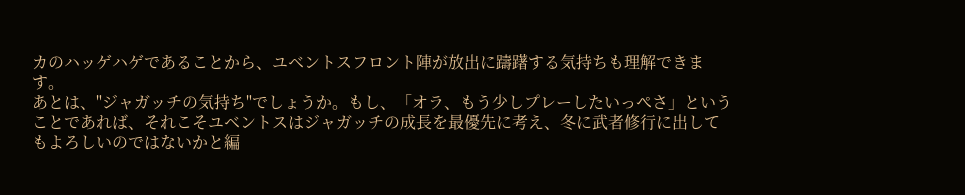カのハッゲハゲであることから、ユベントスフロント陣が放出に躊躇する気持ちも理解できます。
あとは、"ジャガッチの気持ち"でしょうか。もし、「オラ、もう少しプレーしたいっぺさ」ということであれば、それこそユベントスはジャガッチの成長を最優先に考え、冬に武者修行に出してもよろしいのではないかと編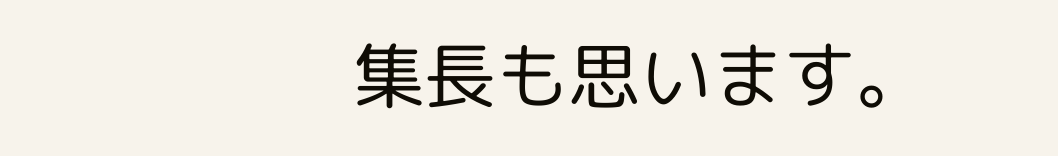集長も思います。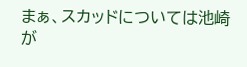まぁ、スカッドについては池崎が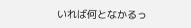いれば何となかるっ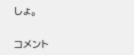しょ。


コメント